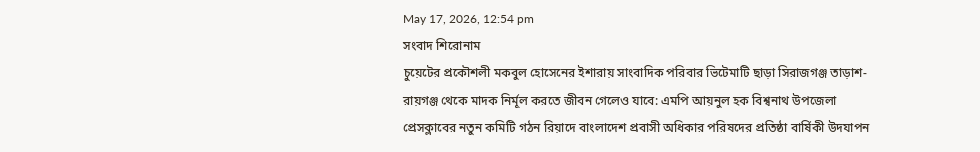May 17, 2026, 12:54 pm
সংবাদ শিরোনাম
চুয়েটের প্রকৌশলী মকবুল হোসেনের ইশারায় সাংবাদিক পরিবার ভিটেমাটি ছাড়া সিরাজগঞ্জ তাড়াশ-রায়গঞ্জ থেকে মাদক নির্মূল করতে জীবন গেলেও যাবে: এমপি আয়নুল হক বিশ্বনাথ উপজেলা প্রেসক্লাবের নতুন কমিটি গঠন রিয়াদে বাংলাদেশ প্রবাসী অধিকার পরিষদের প্রতিষ্ঠা বার্ষিকী উদযাপন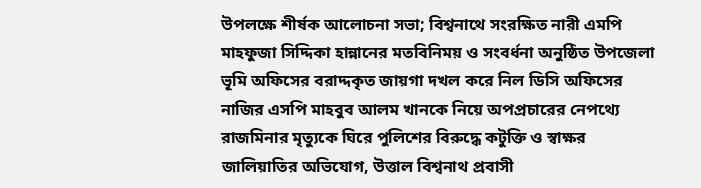উপলক্ষে শীর্ষক আলোচনা সভা; বিশ্বনাথে সংরক্ষিত নারী এমপি মাহফুজা সিদ্দিকা হান্নানের মতবিনিময় ও সংবর্ধনা অনুষ্ঠিত উপজেলা ভূমি অফিসের বরাদ্দকৃত জায়গা দখল করে নিল ডিসি অফিসের নাজির এসপি মাহবুব আলম খানকে নিয়ে অপপ্রচারের নেপথ্যে রাজমিনার মৃত্যুকে ঘিরে পুলিশের বিরুদ্ধে কটুক্তি ও স্বাক্ষর জালিয়াতির অভিযোগ, উত্তাল বিশ্বনাথ প্রবাসী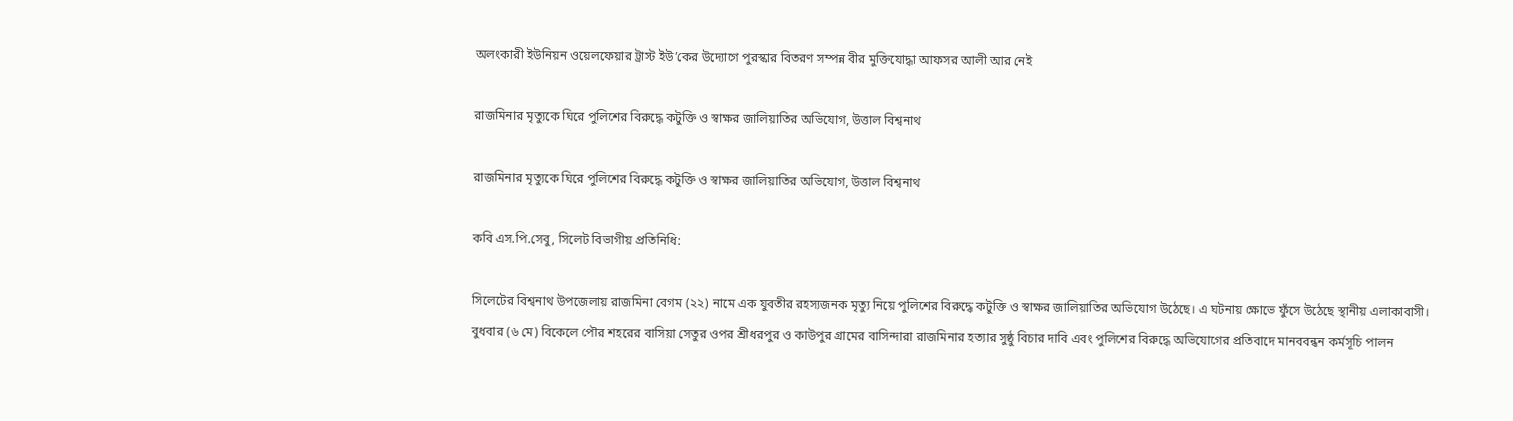অলংকারী ইউনিয়ন ওয়েলফেয়ার ট্রাস্ট ইউ’কের উদ্যোগে পুরস্কার বিতরণ সম্পন্ন বীর মুক্তিযোদ্ধা আফসর আলী আর নেই

রাজমিনার মৃত্যুকে ঘিরে পুলিশের বিরুদ্ধে কটুক্তি ও স্বাক্ষর জালিয়াতির অভিযোগ, উত্তাল বিশ্বনাথ

রাজমিনার মৃত্যুকে ঘিরে পুলিশের বিরুদ্ধে কটুক্তি ও স্বাক্ষর জালিয়াতির অভিযোগ, উত্তাল বিশ্বনাথ

কবি এস.পি.সেবু, সিলেট বিভাগীয় প্রতিনিধি:

সিলেটের বিশ্বনাথ উপজেলায় রাজমিনা বেগম (২২) নামে এক যুবতীর রহস্যজনক মৃত্যু নিয়ে পুলিশের বিরুদ্ধে কটুক্তি ও স্বাক্ষর জালিয়াতির অভিযোগ উঠেছে। এ ঘটনায় ক্ষোভে ফুঁসে উঠেছে স্থানীয় এলাকাবাসী।
বুধবার (৬ মে) বিকেলে পৌর শহরের বাসিয়া সেতুর ওপর শ্রীধরপুর ও কাউপুর গ্রামের বাসিন্দারা রাজমিনার হত্যার সুষ্ঠু বিচার দাবি এবং পুলিশের বিরুদ্ধে অভিযোগের প্রতিবাদে মানববন্ধন কর্মসূচি পালন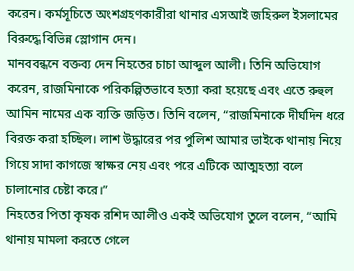করেন। কর্মসূচিতে অংশগ্রহণকারীরা থানার এসআই জহিরুল ইসলামের বিরুদ্ধে বিভিন্ন স্লোগান দেন।
মানববন্ধনে বক্তব্য দেন নিহতের চাচা আব্দুল আলী। তিনি অভিযোগ করেন, রাজমিনাকে পরিকল্পিতভাবে হত্যা করা হয়েছে এবং এতে রুহুল আমিন নামের এক ব্যক্তি জড়িত। তিনি বলেন, “রাজমিনাকে দীর্ঘদিন ধরে বিরক্ত করা হচ্ছিল। লাশ উদ্ধারের পর পুলিশ আমার ভাইকে থানায় নিয়ে গিয়ে সাদা কাগজে স্বাক্ষর নেয় এবং পরে এটিকে আত্মহত্যা বলে চালানোর চেষ্টা করে।”
নিহতের পিতা কৃষক রশিদ আলীও একই অভিযোগ তুলে বলেন, “আমি থানায় মামলা করতে গেলে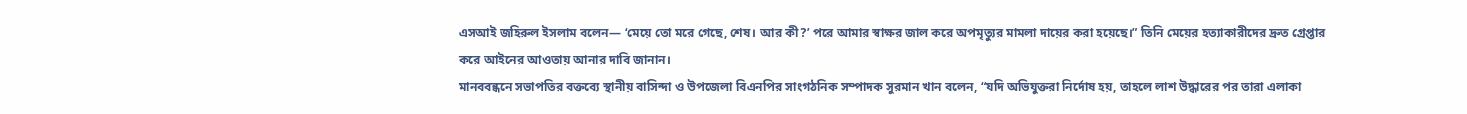এসআই জহিরুল ইসলাম বলেন— ‘মেয়ে তো মরে গেছে, শেষ। আর কী?’ পরে আমার স্বাক্ষর জাল করে অপমৃত্যুর মামলা দায়ের করা হয়েছে।” তিনি মেয়ের হত্যাকারীদের দ্রুত গ্রেপ্তার করে আইনের আওতায় আনার দাবি জানান।
মানববন্ধনে সভাপতির বক্তব্যে স্থানীয় বাসিন্দা ও উপজেলা বিএনপির সাংগঠনিক সম্পাদক সুরমান খান বলেন, “যদি অভিযুক্তরা নির্দোষ হয়, তাহলে লাশ উদ্ধারের পর তারা এলাকা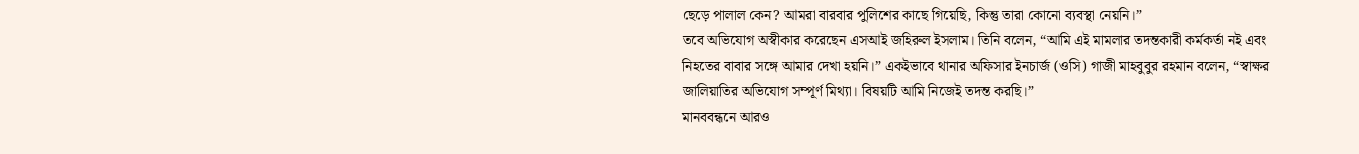ছেড়ে পালাল কেন? আমরা বারবার পুলিশের কাছে গিয়েছি, কিন্তু তারা কোনো ব্যবস্থা নেয়নি।”
তবে অভিযোগ অস্বীকার করেছেন এসআই জহিরুল ইসলাম। তিনি বলেন, “আমি এই মামলার তদন্তকারী কর্মকর্তা নই এবং নিহতের বাবার সঙ্গে আমার দেখা হয়নি।” একইভাবে থানার অফিসার ইনচার্জ (ওসি) গাজী মাহবুবুর রহমান বলেন, “স্বাক্ষর জালিয়াতির অভিযোগ সম্পূর্ণ মিথ্যা। বিষয়টি আমি নিজেই তদন্ত করছি।”
মানববন্ধনে আরও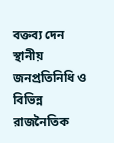বক্তব্য দেন স্থানীয় জনপ্রতিনিধি ও বিভিন্ন রাজনৈতিক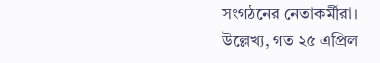সংগঠনের নেতাকর্মীরা।
উল্লেখ্য, গত ২৫ এপ্রিল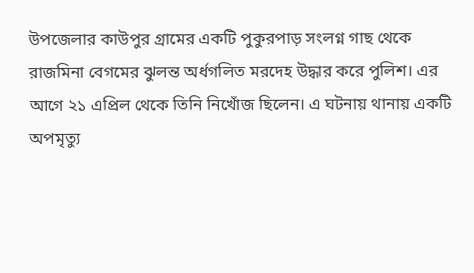উপজেলার কাউপুর গ্রামের একটি পুকুরপাড় সংলগ্ন গাছ থেকে রাজমিনা বেগমের ঝুলন্ত অর্ধগলিত মরদেহ উদ্ধার করে পুলিশ। এর আগে ২১ এপ্রিল থেকে তিনি নিখোঁজ ছিলেন। এ ঘটনায় থানায় একটি অপমৃত্যু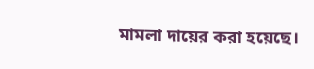মামলা দায়ের করা হয়েছে।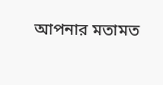আপনার মতামত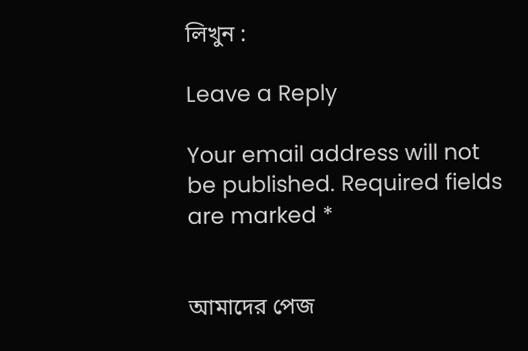লিখুন :

Leave a Reply

Your email address will not be published. Required fields are marked *


আমাদের পেজ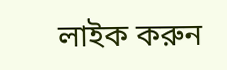লাইক করুন